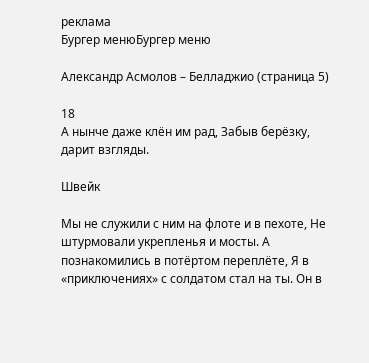реклама
Бургер менюБургер меню

Александр Асмолов – Белладжио (страница 5)

18
А нынче даже клён им рад, Забыв берёзку, дарит взгляды.

Швейк

Мы не служили с ним на флоте и в пехоте, Не штурмовали укрепленья и мосты. А познакомились в потёртом переплёте, Я в «приключениях» с солдатом стал на ты. Он в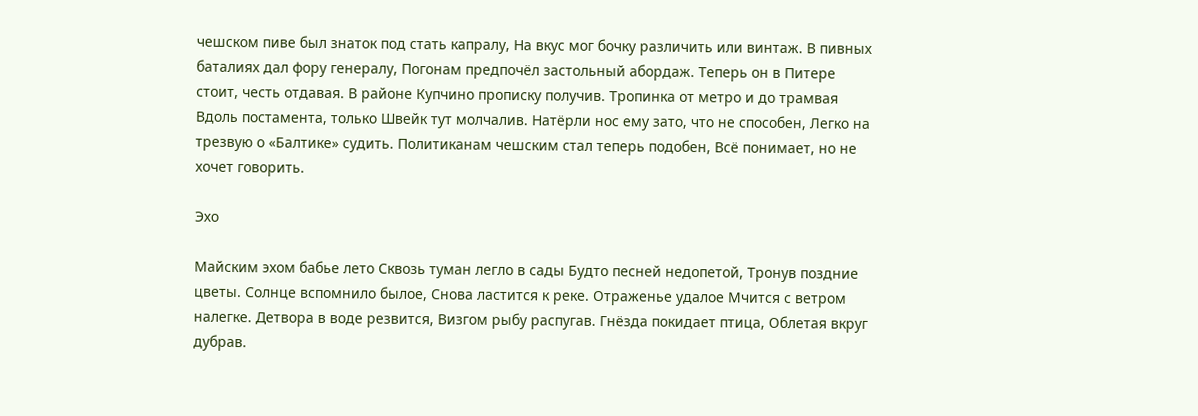чешском пиве был знаток под стать капралу, На вкус мог бочку различить или винтаж. В пивных баталиях дал фору генералу, Погонам предпочёл застольный абордаж. Теперь он в Питере стоит, честь отдавая. В районе Купчино прописку получив. Тропинка от метро и до трамвая Вдоль постамента, только Швейк тут молчалив. Натёрли нос ему зато, что не способен, Легко на трезвую о «Балтике» судить. Политиканам чешским стал теперь подобен, Всё понимает, но не хочет говорить.

Эхо

Майским эхом бабье лето Сквозь туман легло в сады Будто песней недопетой, Тронув поздние цветы. Солнце вспомнило былое, Снова ластится к реке. Отраженье удалое Мчится с ветром налегке. Детвора в воде резвится, Визгом рыбу распугав. Гнёзда покидает птица, Облетая вкруг дубрав.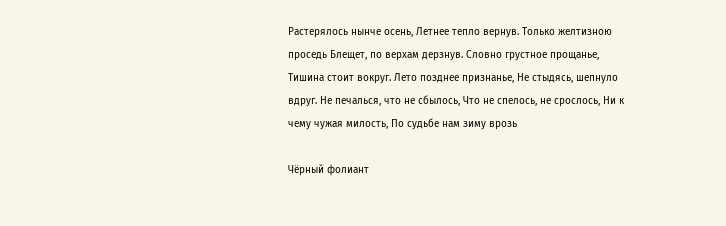Растерялось нынче осень, Летнее тепло вернув. Только желтизною проседь Блещет, по верхам дерзнув. Словно грустное прощанье, Тишина стоит вокруг. Лето позднее признанье, Не стыдясь, шепнуло вдруг. Не печалься, что не сбылось, Что не спелось, не срослось, Ни к чему чужая милость, По судьбе нам зиму врозь

Чёрный фолиант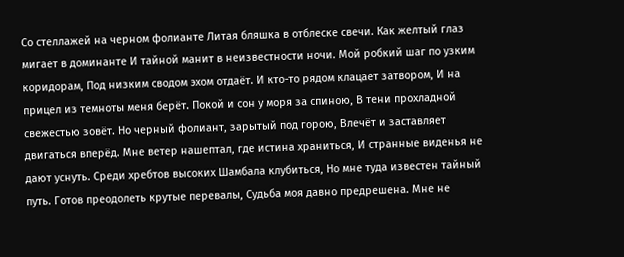Со стеллажей на черном фолианте Литая бляшка в отблеске свечи. Как желтый глаз мигает в доминанте И тайной манит в неизвестности ночи. Мой робкий шаг по узким коридорам, Под низким сводом эхом отдаёт. И кто-то рядом клацает затвором, И на прицел из темноты меня берёт. Покой и сон у моря за спиною, В тени прохладной свежестью зовёт. Но черный фолиант, зарытый под горою, Влечёт и заставляет двигаться вперёд. Мне ветер нашептал, где истина храниться, И странные виденья не дают уснуть. Среди хребтов высоких Шамбала клубиться, Но мне туда известен тайный путь. Готов преодолеть крутые перевалы, Судьба моя давно предрешена. Мне не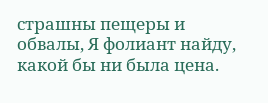страшны пещеры и обвалы, Я фолиант найду, какой бы ни была цена.